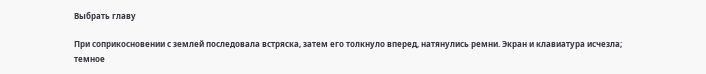Выбрать главу

При соприкосновении с землей последовала встряска, затем его толкнуло вперед, натянулись ремни. Экран и клавиатура исчезла; темное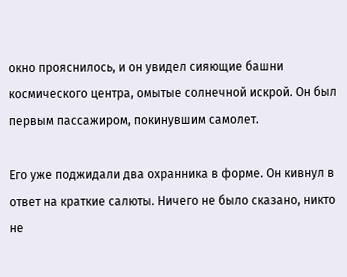окно прояснилось, и он увидел сияющие башни космического центра, омытые солнечной искрой. Он был первым пассажиром, покинувшим самолет.

Его уже поджидали два охранника в форме. Он кивнул в ответ на краткие салюты. Ничего не было сказано, никто не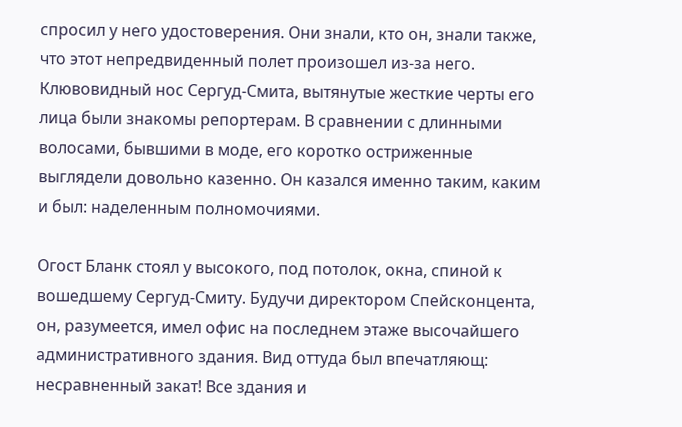спросил у него удостоверения. Они знали, кто он, знали также, что этот непредвиденный полет произошел из-за него. Клювовидный нос Сергуд-Смита, вытянутые жесткие черты его лица были знакомы репортерам. В сравнении с длинными волосами, бывшими в моде, его коротко остриженные выглядели довольно казенно. Он казался именно таким, каким и был: наделенным полномочиями.

Огост Бланк стоял у высокого, под потолок, окна, спиной к вошедшему Сергуд-Смиту. Будучи директором Спейсконцента, он, разумеется, имел офис на последнем этаже высочайшего административного здания. Вид оттуда был впечатляющ: несравненный закат! Все здания и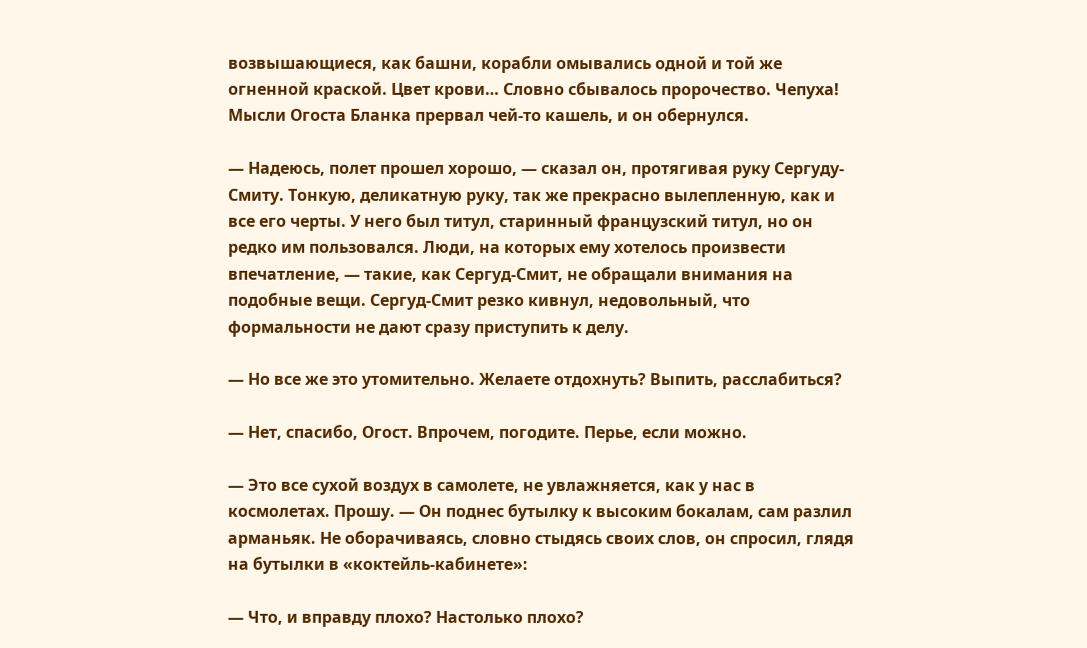возвышающиеся, как башни, корабли омывались одной и той же огненной краской. Цвет крови… Словно сбывалось пророчество. Чепуха! Мысли Огоста Бланка прервал чей-то кашель, и он обернулся.

— Надеюсь, полет прошел хорошо, — сказал он, протягивая руку Сергуду-Смиту. Тонкую, деликатную руку, так же прекрасно вылепленную, как и все его черты. У него был титул, старинный французский титул, но он редко им пользовался. Люди, на которых ему хотелось произвести впечатление, — такие, как Сергуд-Смит, не обращали внимания на подобные вещи. Сергуд-Смит резко кивнул, недовольный, что формальности не дают сразу приступить к делу.

— Но все же это утомительно. Желаете отдохнуть? Выпить, расслабиться?

— Нет, спасибо, Огост. Впрочем, погодите. Перье, если можно.

— Это все сухой воздух в самолете, не увлажняется, как у нас в космолетах. Прошу. — Он поднес бутылку к высоким бокалам, сам разлил арманьяк. Не оборачиваясь, словно стыдясь своих слов, он спросил, глядя на бутылки в «коктейль-кабинете»:

— Что, и вправду плохо? Настолько плохо?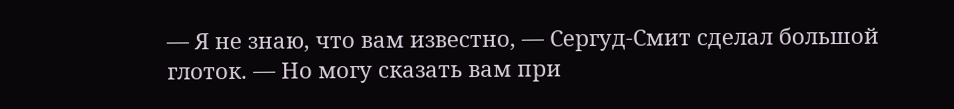— Я не знаю, что вам известно, — Сергуд-Смит сделал большой глоток. — Но могу сказать вам при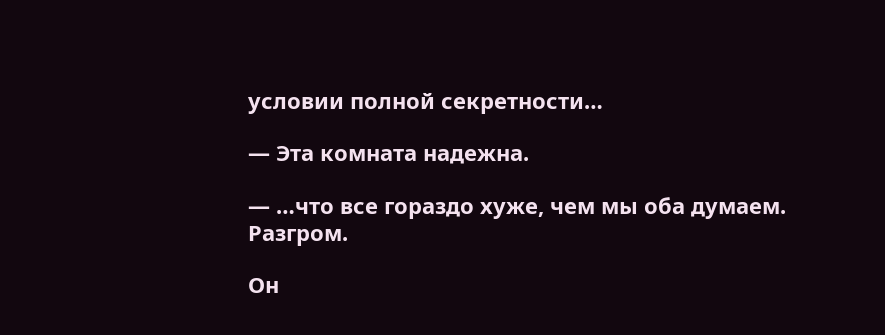условии полной секретности…

— Эта комната надежна.

— …что все гораздо хуже, чем мы оба думаем. Разгром.

Он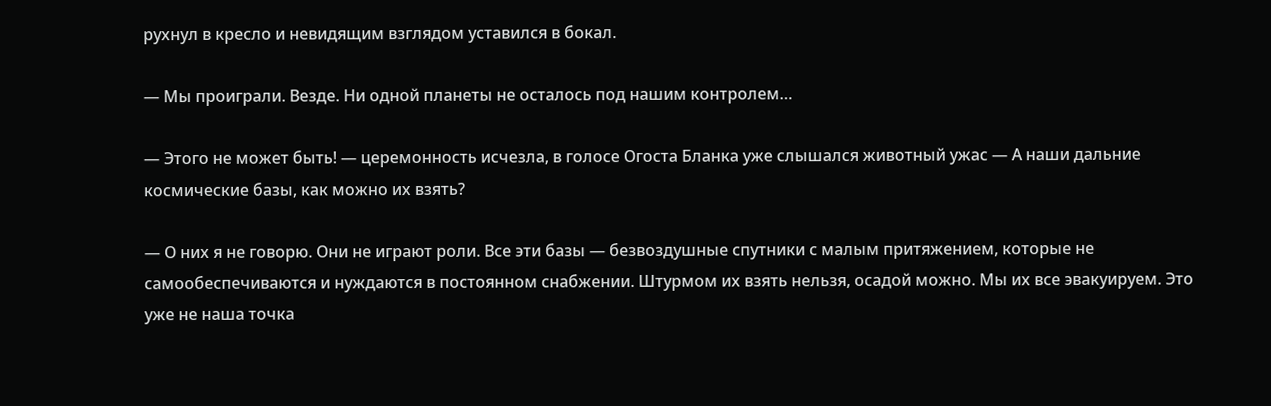рухнул в кресло и невидящим взглядом уставился в бокал.

— Мы проиграли. Везде. Ни одной планеты не осталось под нашим контролем…

— Этого не может быть! — церемонность исчезла, в голосе Огоста Бланка уже слышался животный ужас — А наши дальние космические базы, как можно их взять?

— О них я не говорю. Они не играют роли. Все эти базы — безвоздушные спутники с малым притяжением, которые не самообеспечиваются и нуждаются в постоянном снабжении. Штурмом их взять нельзя, осадой можно. Мы их все эвакуируем. Это уже не наша точка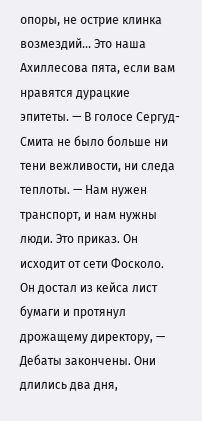опоры, не острие клинка возмездий… Это наша Ахиллесова пята, если вам нравятся дурацкие эпитеты. — В голосе Сергуд-Смита не было больше ни тени вежливости, ни следа теплоты. — Нам нужен транспорт, и нам нужны люди. Это приказ. Он исходит от сети Фосколо. Он достал из кейса лист бумаги и протянул дрожащему директору, — Дебаты закончены. Они длились два дня,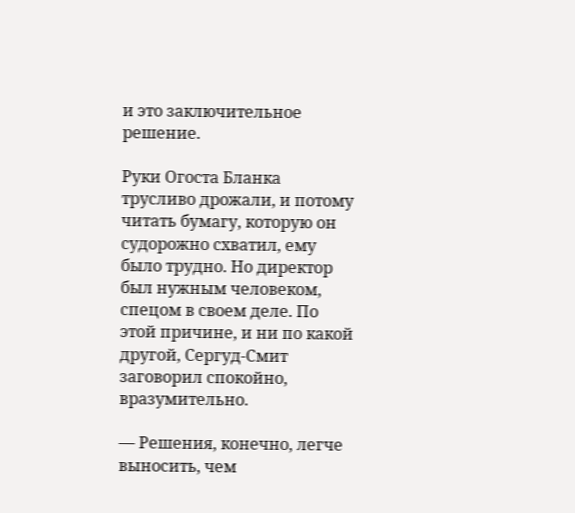и это заключительное решение.

Руки Огоста Бланка трусливо дрожали, и потому читать бумагу, которую он судорожно схватил, ему было трудно. Но директор был нужным человеком, спецом в своем деле. По этой причине, и ни по какой другой, Сергуд-Смит заговорил спокойно, вразумительно.

— Решения, конечно, легче выносить, чем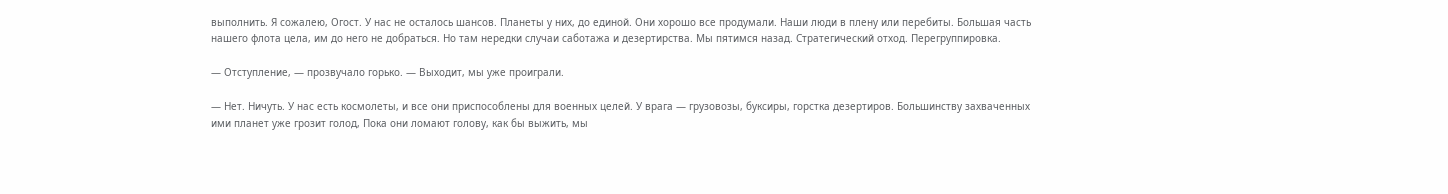выполнить. Я сожалею, Огост. У нас не осталось шансов. Планеты у них, до единой. Они хорошо все продумали. Наши люди в плену или перебиты. Большая часть нашего флота цела, им до него не добраться. Но там нередки случаи саботажа и дезертирства. Мы пятимся назад. Стратегический отход. Перегруппировка.

— Отступление, — прозвучало горько. — Выходит, мы уже проиграли.

— Нет. Ничуть. У нас есть космолеты, и все они приспособлены для военных целей. У врага — грузовозы, буксиры, горстка дезертиров. Большинству захваченных ими планет уже грозит голод, Пока они ломают голову, как бы выжить, мы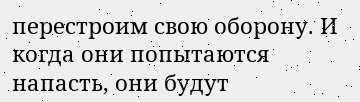перестроим свою оборону. И когда они попытаются напасть, они будут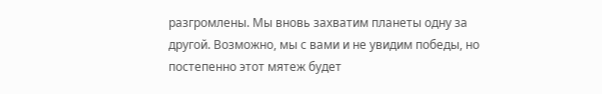разгромлены. Мы вновь захватим планеты одну за другой. Возможно, мы с вами и не увидим победы, но постепенно этот мятеж будет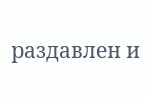раздавлен и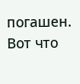погашен. Вот что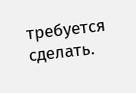требуется сделать.